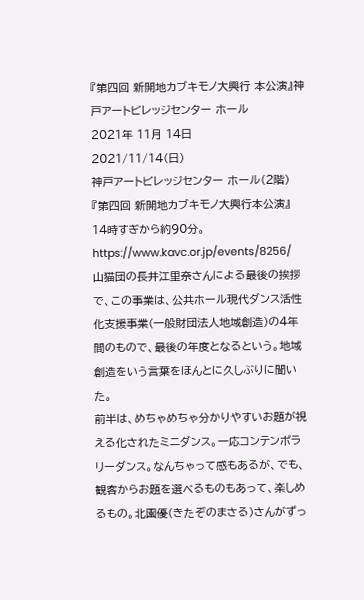『第四回 新開地カブキモノ大興行 本公演』神戸アートビレッジセンター ホール
2021年 11月 14日
2021/11/14(日)
神戸アートビレッジセンター ホール(2階)『第四回 新開地カブキモノ大興行本公演』 14時すぎから約90分。
https://www.kavc.or.jp/events/8256/
山猫団の長井江里奈さんによる最後の挨拶で、この事業は、公共ホール現代ダンス活性化支援事業(一般財団法人地域創造)の4年間のもので、最後の年度となるという。地域創造をいう言葉をほんとに久しぶりに聞いた。
前半は、めちゃめちゃ分かりやすいお題が視える化されたミニダンス。一応コンテンポラリーダンス。なんちゃって感もあるが、でも、観客からお題を選べるものもあって、楽しめるもの。北園優(きたぞのまさる)さんがずっ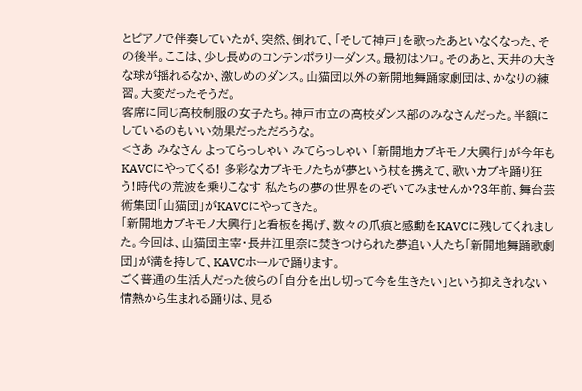とピアノで伴奏していたが、突然、倒れて、「そして神戸」を歌ったあといなくなった、その後半。ここは、少し長めのコンテンポラリーダンス。最初はソロ。そのあと、天井の大きな球が揺れるなか、激しめのダンス。山猫団以外の新開地舞踊家劇団は、かなりの練習。大変だったそうだ。
客席に同じ高校制服の女子たち。神戸市立の高校ダンス部のみなさんだった。半額にしているのもいい効果だっただろうな。
<さあ みなさん よってらっしゃい みてらっしゃい 「新開地カブキモノ大興行」が今年もKAVCにやってくる! 多彩なカブキモノたちが夢という杖を携えて、歌いカブキ踊り狂う!時代の荒波を乗りこなす 私たちの夢の世界をのぞいてみませんか?3年前、舞台芸術集団「山猫団」がKAVCにやってきた。
「新開地カブキモノ大興行」と看板を掲げ、数々の爪痕と感動をKAVCに残してくれました。今回は、山猫団主宰・長井江里奈に焚きつけられた夢追い人たち「新開地舞踊歌劇団」が満を持して、KAVCホールで踊ります。
ごく普通の生活人だった彼らの「自分を出し切って今を生きたい」という抑えきれない情熱から生まれる踊りは、見る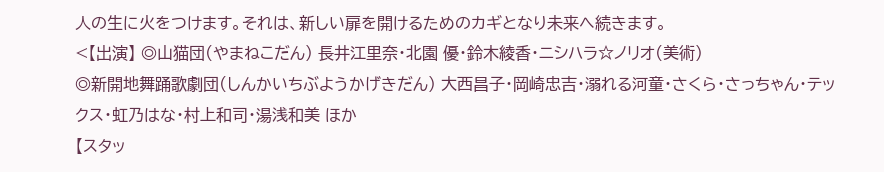人の生に火をつけます。それは、新しい扉を開けるためのカギとなり未来へ続きます。
<【出演】 ◎山猫団(やまねこだん) 長井江里奈・北園 優・鈴木綾香・ニシハラ☆ノリオ(美術)
◎新開地舞踊歌劇団(しんかいちぶようかげきだん) 大西昌子・岡崎忠吉・溺れる河童・さくら・さっちゃん・テックス・虹乃はな・村上和司・湯浅和美 ほか
【スタッ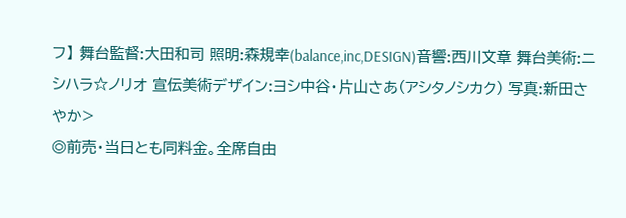フ】 舞台監督:大田和司 照明:森規幸(balance,inc,DESIGN)音響:西川文章 舞台美術:ニシハラ☆ノリオ 宣伝美術デザイン:ヨシ中谷・片山さあ(アシタノシカク) 写真:新田さやか>
◎前売・当日とも同料金。全席自由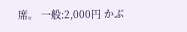席。 一般:2,000円 かぶ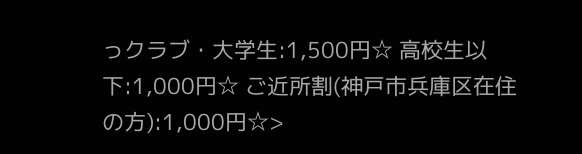っクラブ・大学生:1,500円☆ 高校生以下:1,000円☆ ご近所割(神戸市兵庫区在住の方):1,000円☆>